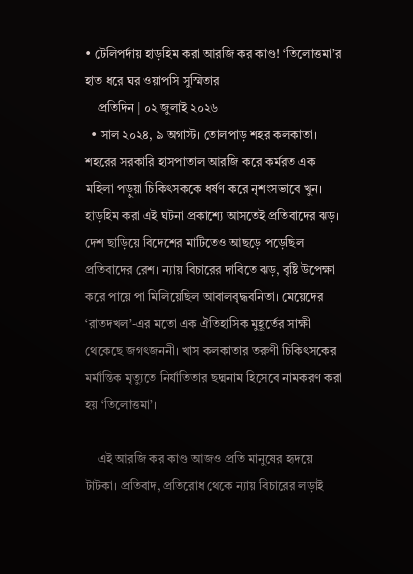• টেলিপর্দায় হাড়হিম করা আরজি কর কাণ্ড! ‘তিলোত্তমা’র হাত ধরে ঘর ওয়াপসি সুস্মিতার
    প্রতিদিন | ০২ জুলাই ২০২৬
  • সাল ২০২৪, ৯ অগাস্ট। তোলপাড় শহর কলকাতা। শহরের সরকারি হাসপাতাল আরজি করে কর্মরত এক মহিলা পড়ুয়া চিকিৎসককে ধর্ষণ করে নৃশংসভাবে খুন। হাড়হিম করা এই ঘটনা প্রকাশ্যে আসতেই প্রতিবাদের ঝড়। দেশ ছাড়িয়ে বিদেশের মাটিতেও আছড়ে পড়েছিল প্রতিবাদের রেশ। ন্যায় বিচারের দাবিতে ঝড়, বৃষ্টি উপেক্ষা করে পায়ে পা মিলিয়েছিল আবালবৃদ্ধবনিতা। মেয়েদের ‘রাতদখল’-এর মতো এক ঐতিহাসিক মুহূর্তের সাক্ষী থেকেছে জগৎজননী। খাস কলকাতার তরুণী চিকিৎসকের মর্মান্তিক মৃত্যুতে নির্যাতিতার ছদ্মনাম হিসেবে নামকরণ করা হয় ‘তিলোত্তমা’।

    এই আরজি কর কাণ্ড আজও প্রতি মানুষের হৃদয়ে টাটকা। প্রতিবাদ, প্রতিরোধ থেকে ন্যায় বিচারের লড়াই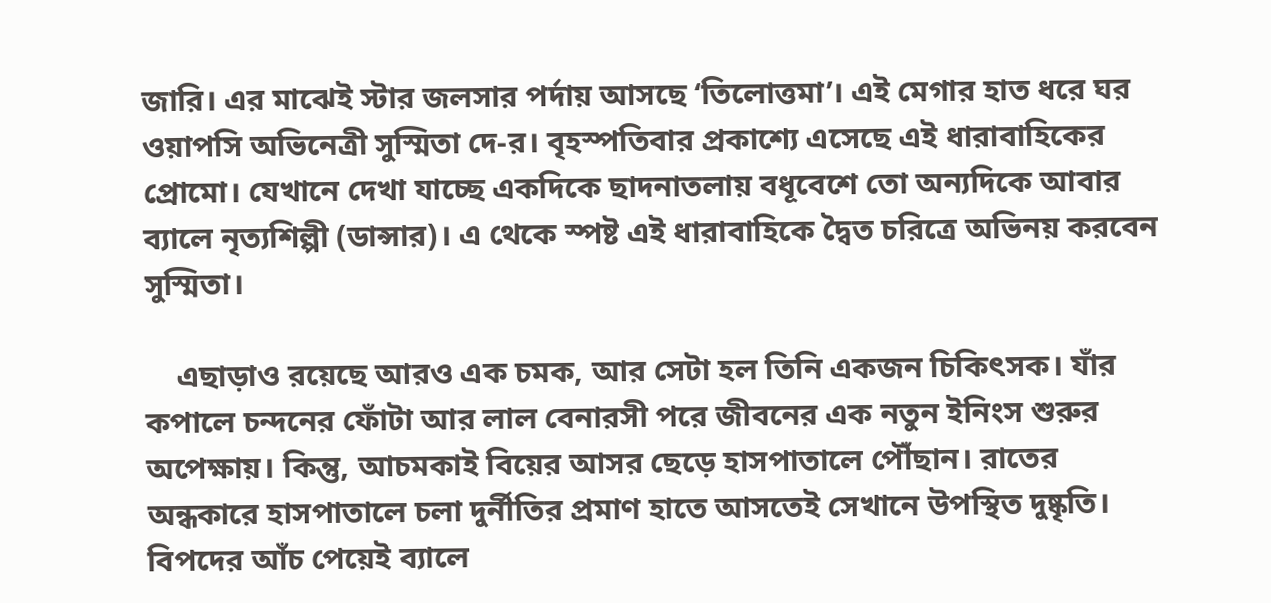জারি। এর মাঝেই স্টার জলসার পর্দায় আসছে ‘তিলোত্তমা’। এই মেগার হাত ধরে ঘর ওয়াপসি অভিনেত্রী সুস্মিতা দে-র। বৃহস্পতিবার প্রকাশ্যে এসেছে এই ধারাবাহিকের প্রোমো। যেখানে দেখা যাচ্ছে একদিকে ছাদনাতলায় বধূবেশে তো অন্যদিকে আবার ব্যালে নৃত্যশিল্পী (ডান্সার)। এ থেকে স্পষ্ট এই ধারাবাহিকে দ্বৈত চরিত্রে অভিনয় করবেন সুস্মিতা।

    এছাড়াও রয়েছে আরও এক চমক, আর সেটা হল তিনি একজন চিকিৎসক। যাঁর কপালে চন্দনের ফোঁটা আর লাল বেনারসী পরে জীবনের এক নতুন ইনিংস শুরুর অপেক্ষায়। কিন্তু, আচমকাই বিয়ের আসর ছেড়ে হাসপাতালে পৌঁছান। রাতের অন্ধকারে হাসপাতালে চলা দুর্নীতির প্রমাণ হাতে আসতেই সেখানে উপস্থিত দুষ্কৃতি। বিপদের আঁচ পেয়েই ব্যালে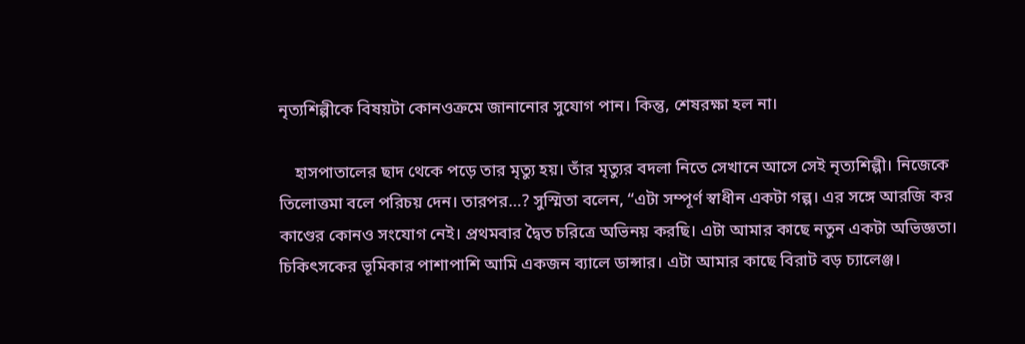নৃত্যশিল্পীকে বিষয়টা কোনওক্রমে জানানোর সুযোগ পান। কিন্তু, শেষরক্ষা হল না।

    হাসপাতালের ছাদ থেকে পড়ে তার মৃত্যু হয়। তাঁর মৃত্যুর বদলা নিতে সেখানে আসে সেই নৃত্যশিল্পী। নিজেকে তিলোত্তমা বলে পরিচয় দেন। তারপর…? সুস্মিতা বলেন, “এটা সম্পূর্ণ স্বাধীন একটা গল্প। এর সঙ্গে আরজি কর কাণ্ডের কোনও সংযোগ নেই। প্রথমবার দ্বৈত চরিত্রে অভিনয় করছি। এটা আমার কাছে নতুন একটা অভিজ্ঞতা। চিকিৎসকের ভূমিকার পাশাপাশি আমি একজন ব্যালে ডান্সার। এটা আমার কাছে বিরাট বড় চ্যালেঞ্জ।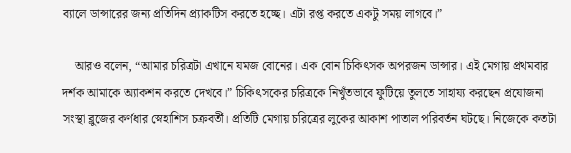ব্যালে ডান্সারের জন্য প্রতিদিন প্র্যাকটিস করতে হচ্ছে। এটা রপ্ত করতে একটু সময় লাগবে।”

    আরও বলেন, “আমার চরিত্রটা এখানে যমজ বোনের। এক বোন চিকিৎসক অপরজন ডান্সার। এই মেগায় প্রথমবার দর্শক আমাকে অ্যাকশন করতে দেখবে।” চিকিৎসকের চরিত্রকে নিখুঁতভাবে ফুটিয়ে তুলতে সাহায্য করছেন প্রযোজনা সংস্থা ব্লুজের কর্ণধার স্নেহাশিস চক্রবর্তী। প্রতিটি মেগায় চরিত্রের লুকের আকাশ পাতাল পরিবর্তন ঘটছে। নিজেকে কতটা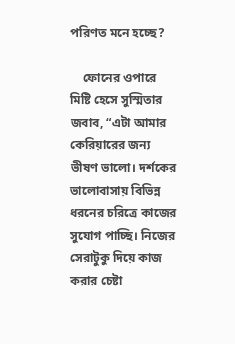পরিণত মনে হচ্ছে?

    ফোনের ওপারে মিষ্টি হেসে সুস্মিতার জবাব, “এটা আমার কেরিয়ারের জন্য ভীষণ ভালো। দর্শকের ভালোবাসায় বিভিন্ন ধরনের চরিত্রে কাজের সুযোগ পাচ্ছি। নিজের সেরাটুকু দিয়ে কাজ করার চেষ্টা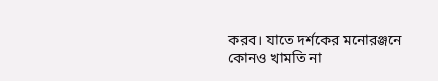করব। যাতে দর্শকের মনোরঞ্জনে কোনও খামতি না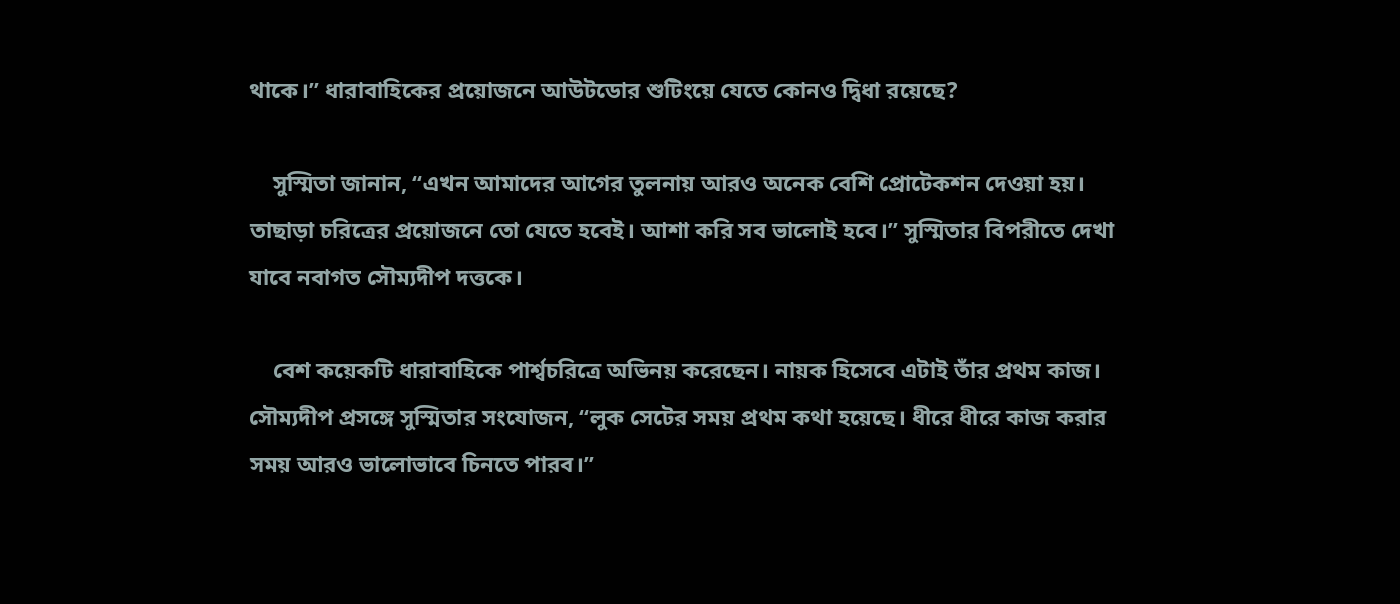থাকে।” ধারাবাহিকের প্রয়োজনে আউটডোর শুটিংয়ে যেতে কোনও দ্বিধা রয়েছে?

    সুস্মিতা জানান, “এখন আমাদের আগের তুলনায় আরও অনেক বেশি প্রোটেকশন দেওয়া হয়। তাছাড়া চরিত্রের প্রয়োজনে তো যেতে হবেই। আশা করি সব ভালোই হবে।” সুস্মিতার বিপরীতে দেখা যাবে নবাগত সৌম্যদীপ দত্তকে।

    বেশ কয়েকটি ধারাবাহিকে পার্শ্বচরিত্রে অভিনয় করেছেন। নায়ক হিসেবে এটাই তাঁর প্রথম কাজ। সৌম্যদীপ প্রসঙ্গে সুস্মিতার সংযোজন, “লুক সেটের সময় প্রথম কথা হয়েছে। ধীরে ধীরে কাজ করার সময় আরও ভালোভাবে চিনতে পারব।”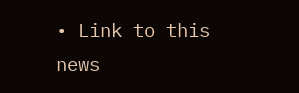• Link to this news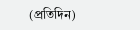(প্রতিদিন)